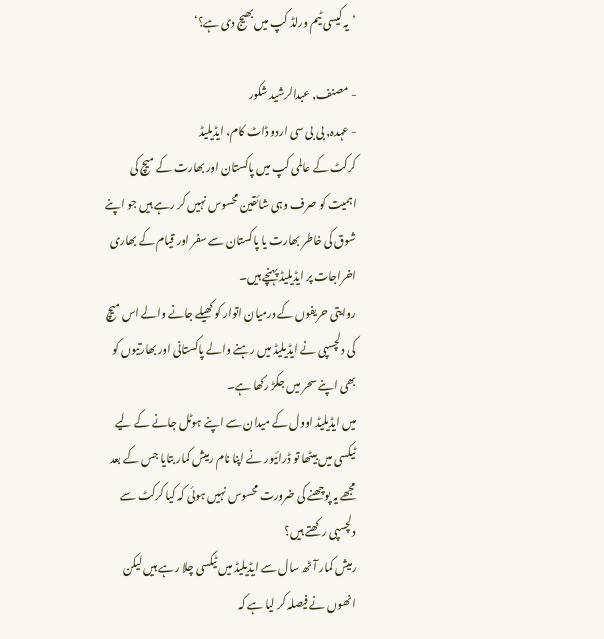’یہ کیسی ٹیم ورلڈ کپ میں بھیج دی ہے؟‘

- مصنف, عبدالرشید شکور
- عہدہ, بی بی سی اردو ڈاٹ کام، ایڈیلیڈ
کرکٹ کے عالمی کپ میں پاکستان اور بھارت کے میچ کی اہمیت کو صرف وہی شائقین محسوس نہیں کر رہے ہیں جو اپنے شوق کی خاطر بھارت یا پاکستان سے سفر اور قیام کے بھاری اخراجات پر ایڈیلیڈ پہنچے ہیں۔
روایتی حریفوں کے درمیان اتوار کو کھیلے جانے والے اس میچ کی دلچسپی نے ایڈیلیڈ میں رہنے والے پاکستانی اور بھارتیوں کو بھی اپنے سحر میں جکڑ رکھا ہے۔
میں ایڈیلیڈ اوول کے میدان سے اپنے ہوٹل جانے کے لیے ٹیکسی میں بیٹھا تو ڈرائیور نے اپنا نام رمیش کمار بتایا جس کے بعد مجھے یہ پوچھنے کی ضرورت محسوس نہیں ہوئی کہ کیا کرکٹ سے دلچسپی رکھتے ہیں؟
رمیش کمار آٹھ سال سے ایڈیلیڈ میں ٹیکسی چلا رہے ہیں لیکن انھوں نے فیصلہ کر لیا ہے کہ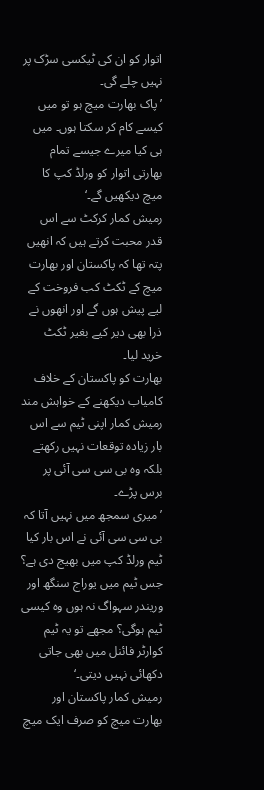اتوار کو ان کی ٹیکسی سڑک پر نہیں چلے گی۔
’پاک بھارت میچ ہو تو میں کیسے کام کر سکتا ہوں۔ میں ہی کیا میرے جیسے تمام بھارتی اتوار کو ورلڈ کپ کا میچ دیکھیں گے۔‘
رمیش کمار کرکٹ سے اس قدر محبت کرتے ہیں کہ انھیں پتہ تھا کہ پاکستان اور بھارت میچ کے ٹکٹ کب فروخت کے لیے پیش ہوں گے اور انھوں نے ذرا بھی دیر کیے بغیر ٹکٹ خرید لیا۔
بھارت کو پاکستان کے خلاف کامیاب دیکھنے کے خواہش مند رمیش کمار اپنی ٹیم سے اس بار زیادہ توقعات نہیں رکھتے بلکہ وہ بی سی سی آئی پر برس پڑے۔
’میری سمجھ میں نہیں آتا کہ بی سی سی آئی نے اس بار کیا ٹیم ورلڈ کپ میں بھیج دی ہے؟ جس ٹیم میں یوراج سنگھ اور وریندر سہواگ نہ ہوں وہ کیسی ٹیم ہوگی؟ مجھے تو یہ ٹیم کوارٹر فائنل میں بھی جاتی دکھائی نہیں دیتی۔‘
رمیش کمار پاکستان اور بھارت میچ کو صرف ایک میچ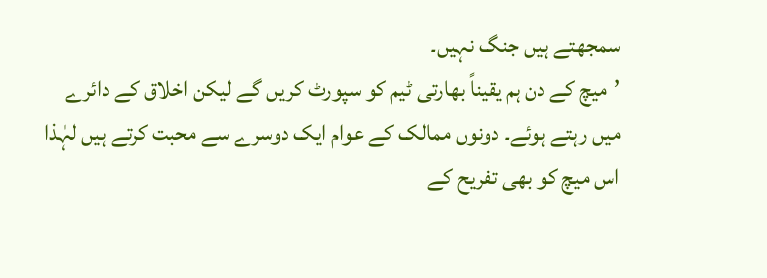سمجھتے ہیں جنگ نہیں۔
’میچ کے دن ہم یقیناً بھارتی ٹیم کو سپورٹ کریں گے لیکن اخلاق کے دائرے میں رہتے ہوئے۔ دونوں ممالک کے عوام ایک دوسرے سے محبت کرتے ہیں لہٰذا اس میچ کو بھی تفریح کے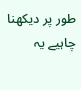طور پر دیکھنا چاہیے یہ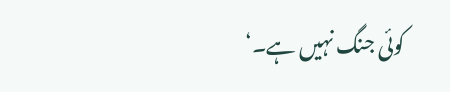کوئی جنگ نہیں ہے۔‘